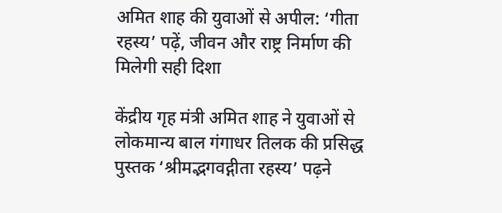अमित शाह की युवाओं से अपील: ‘गीता रहस्य’ पढ़ें, जीवन और राष्ट्र निर्माण की मिलेगी सही दिशा

केंद्रीय गृह मंत्री अमित शाह ने युवाओं से लोकमान्य बाल गंगाधर तिलक की प्रसिद्ध पुस्तक ‘श्रीमद्भगवद्गीता रहस्य’ पढ़ने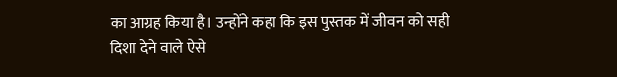का आग्रह किया है। उन्होंने कहा कि इस पुस्तक में जीवन को सही दिशा देने वाले ऐसे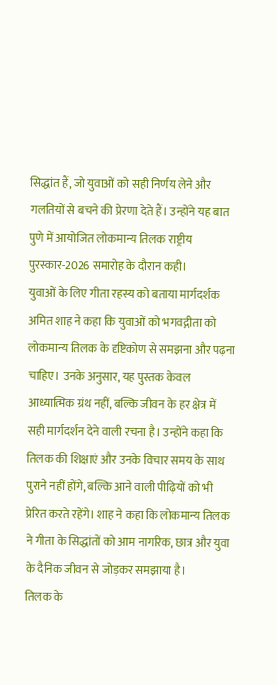सिद्धांत हैं, जो युवाओं को सही निर्णय लेने और गलतियों से बचने की प्रेरणा देते हैं। उन्होंने यह बात पुणे में आयोजित लोकमान्य तिलक राष्ट्रीय पुरस्कार-2026 समारोह के दौरान कही।
युवाओं के लिए गीता रहस्य को बताया मार्गदर्शक
अमित शाह ने कहा कि युवाओं को भगवद्गीता को लोकमान्य तिलक के दृष्टिकोण से समझना और पढ़ना चाहिए। उनके अनुसार, यह पुस्तक केवल आध्यात्मिक ग्रंथ नहीं, बल्कि जीवन के हर क्षेत्र में सही मार्गदर्शन देने वाली रचना है। उन्होंने कहा कि तिलक की शिक्षाएं और उनके विचार समय के साथ पुराने नहीं होंगे, बल्कि आने वाली पीढ़ियों को भी प्रेरित करते रहेंगे। शाह ने कहा कि लोकमान्य तिलक ने गीता के सिद्धांतों को आम नागरिक, छात्र और युवा के दैनिक जीवन से जोड़कर समझाया है।
तिलक के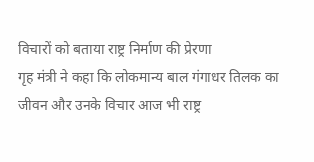विचारों को बताया राष्ट्र निर्माण की प्रेरणा
गृह मंत्री ने कहा कि लोकमान्य बाल गंगाधर तिलक का जीवन और उनके विचार आज भी राष्ट्र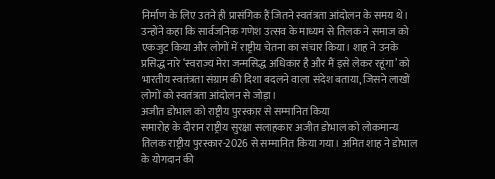निर्माण के लिए उतने ही प्रासंगिक हैं जितने स्वतंत्रता आंदोलन के समय थे। उन्होंने कहा कि सार्वजनिक गणेश उत्सव के माध्यम से तिलक ने समाज को एकजुट किया और लोगों में राष्ट्रीय चेतना का संचार किया। शाह ने उनके प्रसिद्ध नारे ‘स्वराज्य मेरा जन्मसिद्ध अधिकार है और मैं इसे लेकर रहूंगा’ को भारतीय स्वतंत्रता संग्राम की दिशा बदलने वाला संदेश बताया, जिसने लाखों लोगों को स्वतंत्रता आंदोलन से जोड़ा।
अजीत डोभाल को राष्ट्रीय पुरस्कार से सम्मानित किया
समारोह के दौरान राष्ट्रीय सुरक्षा सलाहकार अजीत डोभाल को लोकमान्य तिलक राष्ट्रीय पुरस्कार-2026 से सम्मानित किया गया। अमित शाह ने डोभाल के योगदान की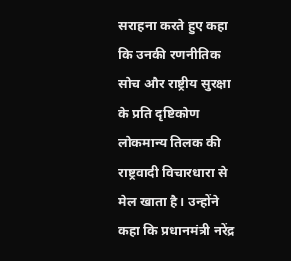सराहना करते हुए कहा कि उनकी रणनीतिक सोच और राष्ट्रीय सुरक्षा के प्रति दृष्टिकोण लोकमान्य तिलक की राष्ट्रवादी विचारधारा से मेल खाता है। उन्होंने कहा कि प्रधानमंत्री नरेंद्र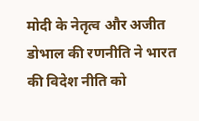मोदी के नेतृत्व और अजीत डोभाल की रणनीति ने भारत की विदेश नीति को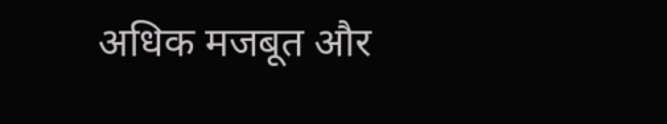अधिक मजबूत और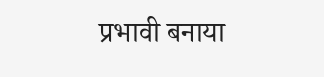प्रभावी बनाया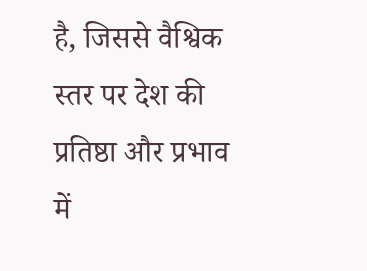है, जिससे वैश्विक स्तर पर देश की प्रतिष्ठा और प्रभाव में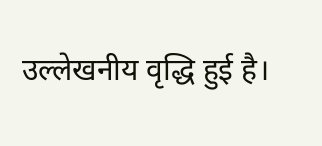उल्लेखनीय वृद्धि हुई है।